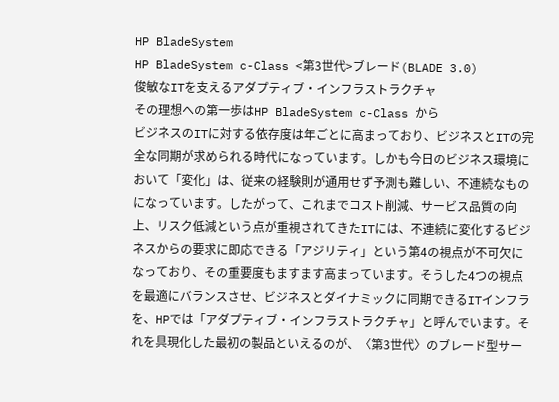HP BladeSystem
HP BladeSystem c-Class <第3世代>ブレード(BLADE 3.0)
俊敏なITを支えるアダプティブ・インフラストラクチャ
その理想への第一歩はHP BladeSystem c-Class から
ビジネスのITに対する依存度は年ごとに高まっており、ビジネスとITの完全な同期が求められる時代になっています。しかも今日のビジネス環境において「変化」は、従来の経験則が通用せず予測も難しい、不連続なものになっています。したがって、これまでコスト削減、サービス品質の向上、リスク低減という点が重視されてきたITには、不連続に変化するビジネスからの要求に即応できる「アジリティ」という第4の視点が不可欠になっており、その重要度もますます高まっています。そうした4つの視点を最適にバランスさせ、ビジネスとダイナミックに同期できるITインフラを、HPでは「アダプティブ・インフラストラクチャ」と呼んでいます。それを具現化した最初の製品といえるのが、〈第3世代〉のブレード型サー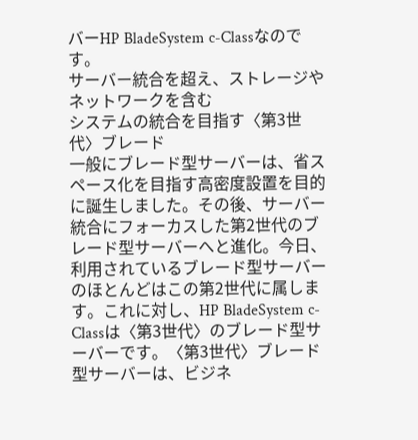バーHP BladeSystem c-Classなのです。
サーバー統合を超え、ストレージやネットワークを含む
システムの統合を目指す〈第3世代〉ブレード
一般にブレード型サーバーは、省スペース化を目指す高密度設置を目的に誕生しました。その後、サーバー統合にフォーカスした第2世代のブレード型サーバーへと進化。今日、利用されているブレード型サーバーのほとんどはこの第2世代に属します。これに対し、HP BladeSystem c-Classは〈第3世代〉のブレード型サーバーです。〈第3世代〉ブレード型サーバーは、ビジネ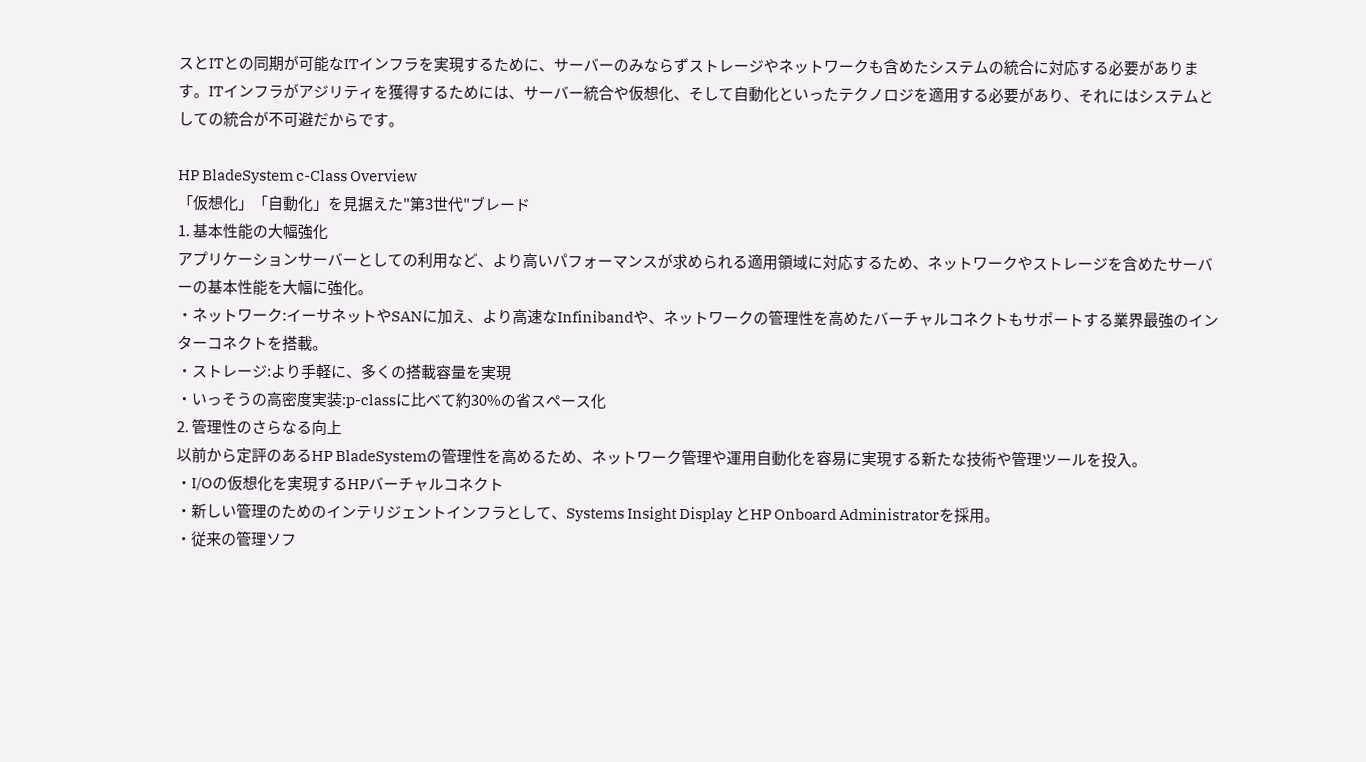スとITとの同期が可能なITインフラを実現するために、サーバーのみならずストレージやネットワークも含めたシステムの統合に対応する必要があります。ITインフラがアジリティを獲得するためには、サーバー統合や仮想化、そして自動化といったテクノロジを適用する必要があり、それにはシステムとしての統合が不可避だからです。

HP BladeSystem c-Class Overview
「仮想化」「自動化」を見据えた"第3世代"ブレード
1. 基本性能の大幅強化
アプリケーションサーバーとしての利用など、より高いパフォーマンスが求められる適用領域に対応するため、ネットワークやストレージを含めたサーバーの基本性能を大幅に強化。
・ネットワーク:イーサネットやSANに加え、より高速なInfinibandや、ネットワークの管理性を高めたバーチャルコネクトもサポートする業界最強のインターコネクトを搭載。
・ストレージ:より手軽に、多くの搭載容量を実現
・いっそうの高密度実装:p-classに比べて約30%の省スペース化
2. 管理性のさらなる向上
以前から定評のあるHP BladeSystemの管理性を高めるため、ネットワーク管理や運用自動化を容易に実現する新たな技術や管理ツールを投入。
・I/Oの仮想化を実現するHPバーチャルコネクト
・新しい管理のためのインテリジェントインフラとして、Systems Insight Display とHP Onboard Administratorを採用。
・従来の管理ソフ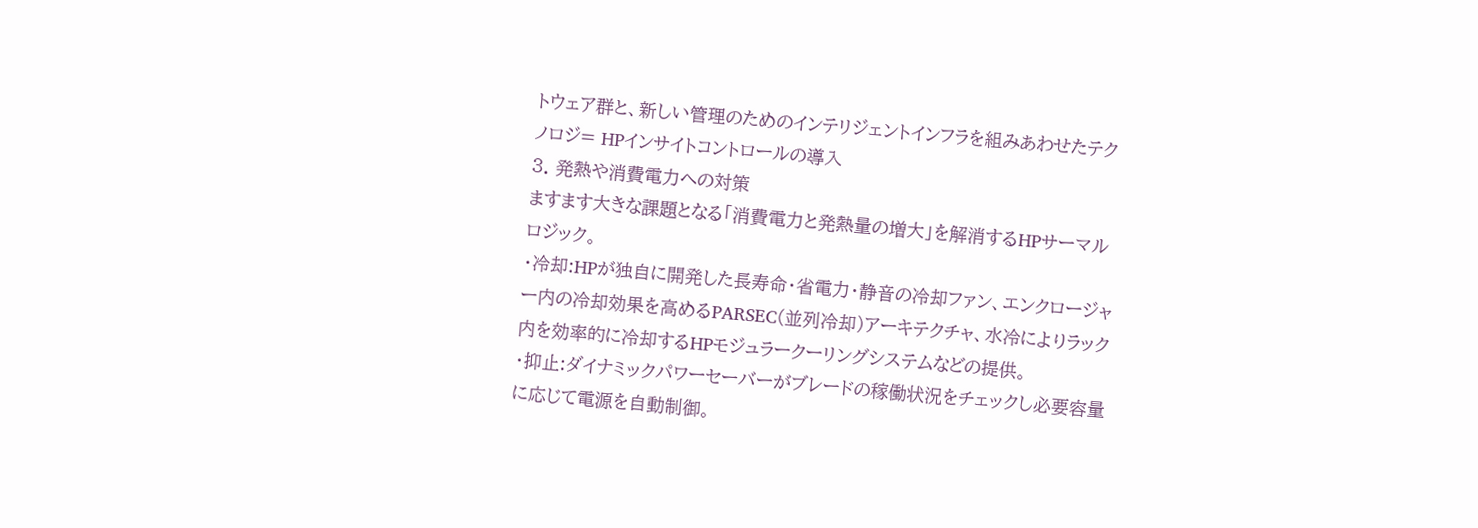トウェア群と、新しい管理のためのインテリジェントインフラを組みあわせたテクノロジ= HPインサイトコントロールの導入
3. 発熱や消費電力への対策
ますます大きな課題となる「消費電力と発熱量の増大」を解消するHPサーマルロジック。
・冷却:HPが独自に開発した長寿命・省電力・静音の冷却ファン、エンクロージャー内の冷却効果を高めるPARSEC(並列冷却)アーキテクチャ、水冷によりラック内を効率的に冷却するHPモジュラークーリングシステムなどの提供。
・抑止:ダイナミックパワーセーバーがブレードの稼働状況をチェックし必要容量に応じて電源を自動制御。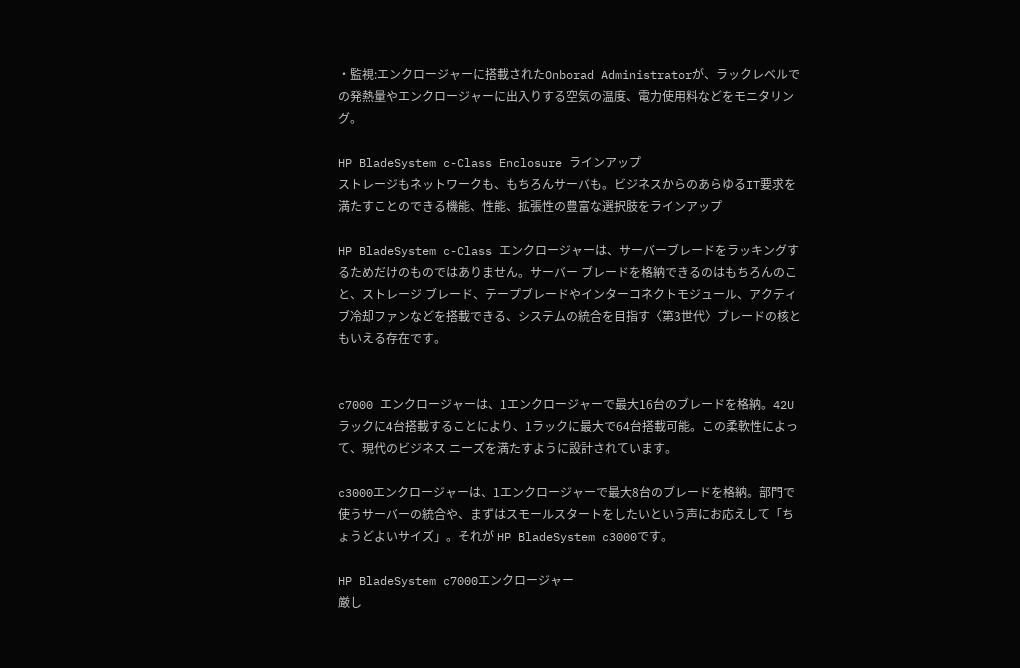・監視:エンクロージャーに搭載されたOnborad Administratorが、ラックレベルでの発熱量やエンクロージャーに出入りする空気の温度、電力使用料などをモニタリング。

HP BladeSystem c-Class Enclosure ラインアップ
ストレージもネットワークも、もちろんサーバも。ビジネスからのあらゆるIT要求を満たすことのできる機能、性能、拡張性の豊富な選択肢をラインアップ

HP BladeSystem c-Class エンクロージャーは、サーバーブレードをラッキングするためだけのものではありません。サーバー ブレードを格納できるのはもちろんのこと、ストレージ ブレード、テープブレードやインターコネクトモジュール、アクティブ冷却ファンなどを搭載できる、システムの統合を目指す〈第3世代〉ブレードの核ともいえる存在です。


c7000 エンクロージャーは、1エンクロージャーで最大16台のブレードを格納。42Uラックに4台搭載することにより、1ラックに最大で64台搭載可能。この柔軟性によって、現代のビジネス ニーズを満たすように設計されています。

c3000エンクロージャーは、1エンクロージャーで最大8台のブレードを格納。部門で使うサーバーの統合や、まずはスモールスタートをしたいという声にお応えして「ちょうどよいサイズ」。それが HP BladeSystem c3000です。

HP BladeSystem c7000エンクロージャー
厳し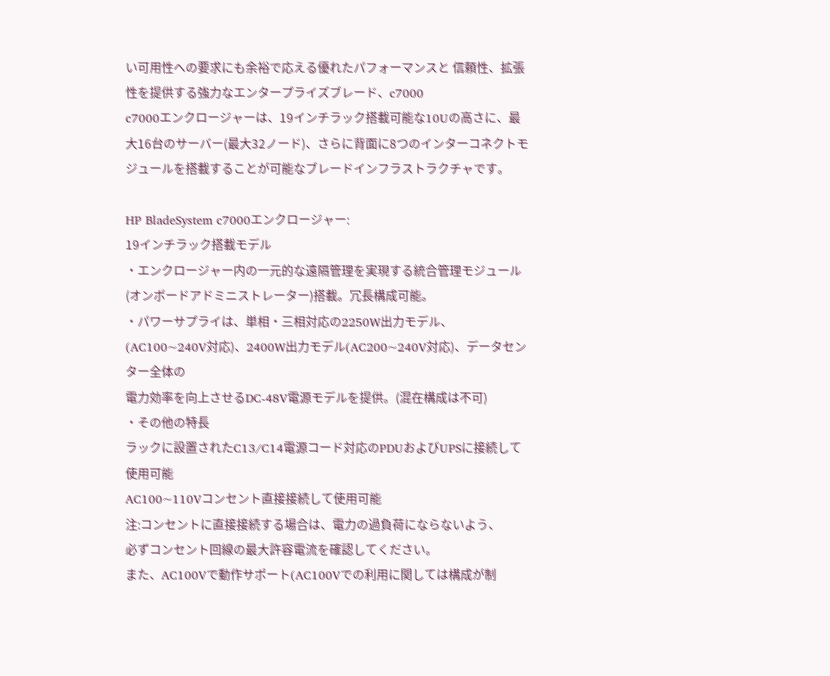い可用性への要求にも余裕で応える優れたパフォーマンスと 信頼性、拡張性を提供する強力なエンタープライズブレード、c7000
c7000エンクロージャーは、19インチラック搭載可能な10Uの高さに、最大16台のサーバー(最大32ノード)、さらに背面に8つのインターコネクトモジュールを搭載することが可能なブレードインフラストラクチャです。

HP BladeSystem c7000エンクロージャー:
19インチラック搭載モデル
・エンクロージャー内の一元的な遠隔管理を実現する統合管理モジュール
(オンボードアドミニストレーター)搭載。冗長構成可能。
・パワーサプライは、単相・三相対応の2250W出力モデル、
(AC100~240V対応)、2400W出力モデル(AC200~240V対応)、データセンター全体の
電力効率を向上させるDC-48V電源モデルを提供。(混在構成は不可)
・その他の特長
ラックに設置されたC13/C14電源コード対応のPDUおよびUPSに接続して使用可能
AC100~110Vコンセント直接接続して使用可能
注:コンセントに直接接続する場合は、電力の過負荷にならないよう、
必ずコンセント回線の最大許容電流を確認してください。
また、AC100Vで動作サポート(AC100Vでの利用に関しては構成が制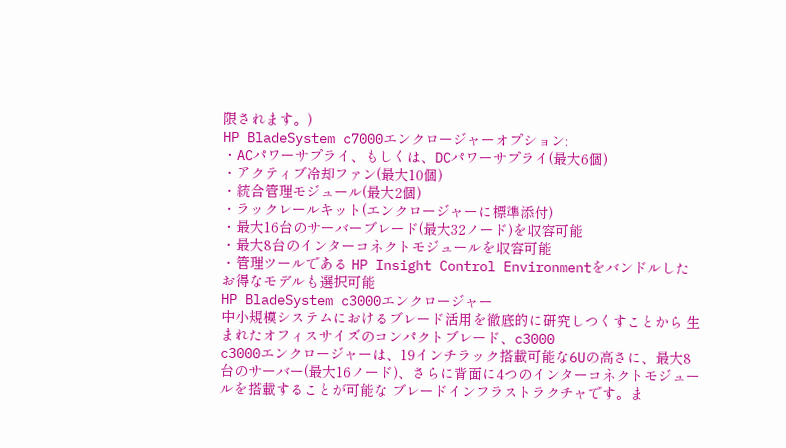限されます。)
HP BladeSystem c7000エンクロージャーオプション:
・ACパワーサプライ、もしくは、DCパワーサプライ(最大6個)
・アクティブ冷却ファン(最大10個)
・統合管理モジュール(最大2個)
・ラックレールキット(エンクロージャーに標準添付)
・最大16台のサーバーブレード(最大32ノード)を収容可能
・最大8台のインターコネクトモジュールを収容可能
・管理ツールである HP Insight Control Environmentをバンドルしたお得なモデルも選択可能
HP BladeSystem c3000エンクロージャー
中小規模システムにおけるブレード活用を徹底的に研究しつくすことから 生まれたオフィスサイズのコンパクトブレード、c3000
c3000エンクロージャーは、19インチラック搭載可能な6Uの高さに、最大8台のサーバー(最大16ノード)、さらに背面に4つのインターコネクトモジュールを搭載することが可能な ブレードインフラストラクチャです。ま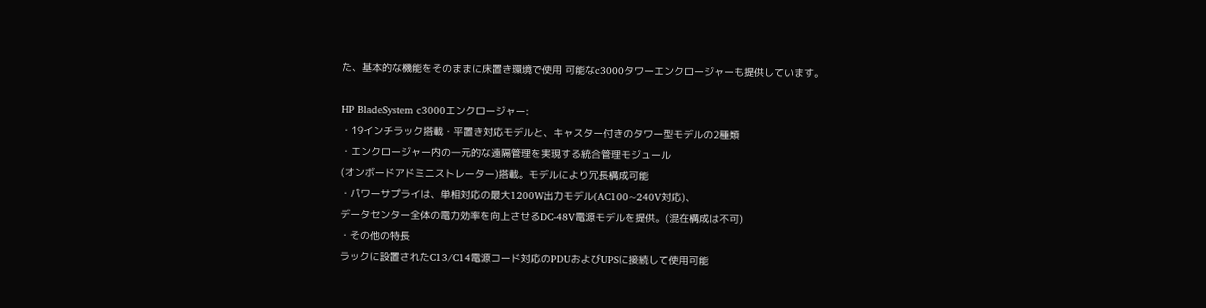た、基本的な機能をそのままに床置き環境で使用 可能なc3000タワーエンクロージャーも提供しています。

HP BladeSystem c3000エンクロージャー:
・19インチラック搭載・平置き対応モデルと、キャスター付きのタワー型モデルの2種類
・エンクロージャー内の一元的な遠隔管理を実現する統合管理モジュール
(オンボードアドミニストレーター)搭載。モデルにより冗長構成可能
・パワーサプライは、単相対応の最大1200W出力モデル(AC100~240V対応)、
データセンター全体の電力効率を向上させるDC-48V電源モデルを提供。(混在構成は不可)
・その他の特長
ラックに設置されたC13/C14電源コード対応のPDUおよびUPSに接続して使用可能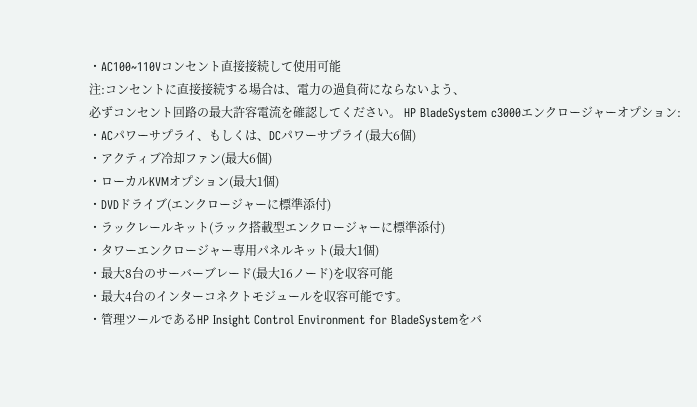・AC100~110Vコンセント直接接続して使用可能
注:コンセントに直接接続する場合は、電力の過負荷にならないよう、
必ずコンセント回路の最大許容電流を確認してください。 HP BladeSystem c3000エンクロージャーオプション:
・ACパワーサプライ、もしくは、DCパワーサプライ(最大6個)
・アクティブ冷却ファン(最大6個)
・ローカルKVMオプション(最大1個)
・DVDドライブ(エンクロージャーに標準添付)
・ラックレールキット(ラック搭載型エンクロージャーに標準添付)
・タワーエンクロージャー専用パネルキット(最大1個)
・最大8台のサーバーブレード(最大16ノード)を収容可能
・最大4台のインターコネクトモジュールを収容可能です。
・管理ツールであるHP Insight Control Environment for BladeSystemをバ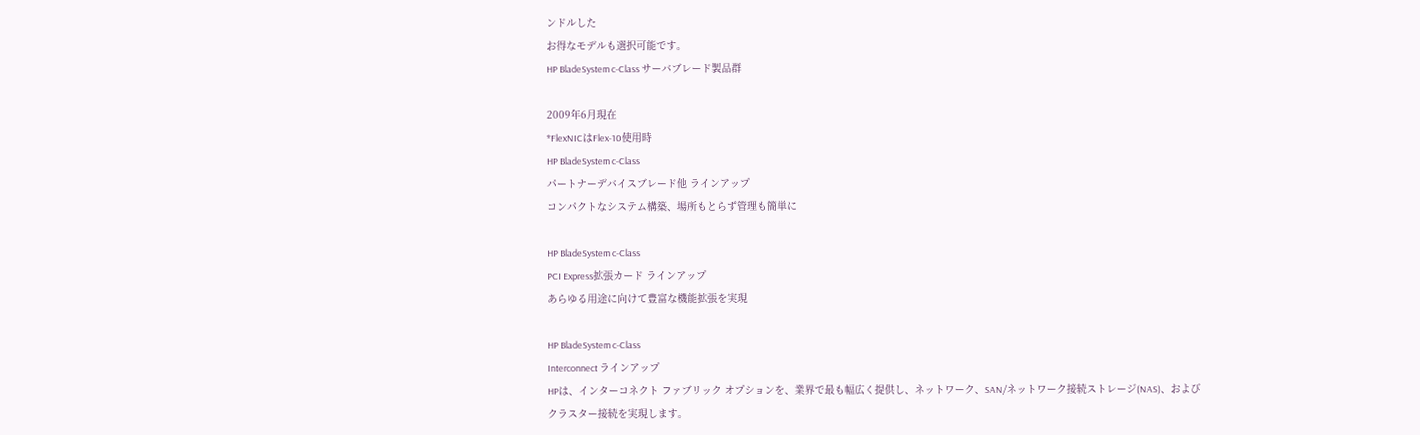ンドルした
お得なモデルも選択可能です。
HP BladeSystem c-Class サーバブレード製品群

2009年6月現在
*FlexNICはFlex-10使用時
HP BladeSystem c-Class
パートナーデバイスブレード他 ラインアップ
コンパクトなシステム構築、場所もとらず管理も簡単に

HP BladeSystem c-Class
PCI Express拡張カード ラインアップ
あらゆる用途に向けて豊富な機能拡張を実現

HP BladeSystem c-Class
Interconnect ラインアップ
HPは、インターコネクト ファブリック オプションを、業界で最も幅広く提供し、ネットワーク、SAN/ネットワーク接続ストレージ(NAS)、およびクラスター接続を実現します。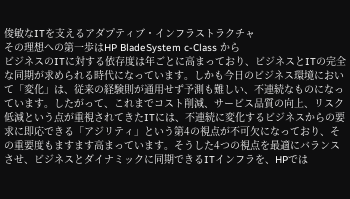俊敏なITを支えるアダプティブ・インフラストラクチャ
その理想への第一歩はHP BladeSystem c-Class から
ビジネスのITに対する依存度は年ごとに高まっており、ビジネスとITの完全な同期が求められる時代になっています。しかも今日のビジネス環境において「変化」は、従来の経験則が通用せず予測も難しい、不連続なものになっています。したがって、これまでコスト削減、サービス品質の向上、リスク低減という点が重視されてきたITには、不連続に変化するビジネスからの要求に即応できる「アジリティ」という第4の視点が不可欠になっており、その重要度もますます高まっています。そうした4つの視点を最適にバランスさせ、ビジネスとダイナミックに同期できるITインフラを、HPでは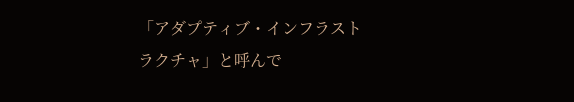「アダプティブ・インフラストラクチャ」と呼んで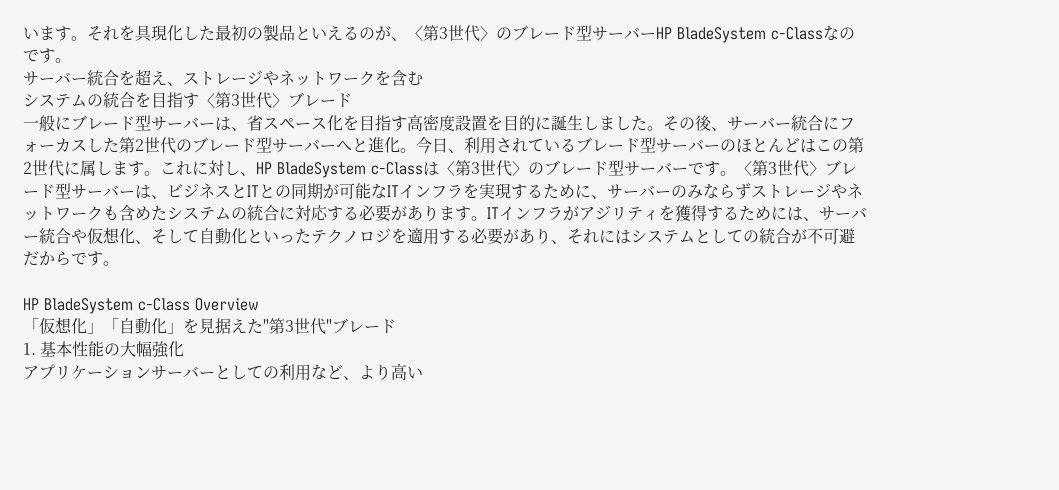います。それを具現化した最初の製品といえるのが、〈第3世代〉のブレード型サーバーHP BladeSystem c-Classなのです。
サーバー統合を超え、ストレージやネットワークを含む
システムの統合を目指す〈第3世代〉ブレード
一般にブレード型サーバーは、省スペース化を目指す高密度設置を目的に誕生しました。その後、サーバー統合にフォーカスした第2世代のブレード型サーバーへと進化。今日、利用されているブレード型サーバーのほとんどはこの第2世代に属します。これに対し、HP BladeSystem c-Classは〈第3世代〉のブレード型サーバーです。〈第3世代〉ブレード型サーバーは、ビジネスとITとの同期が可能なITインフラを実現するために、サーバーのみならずストレージやネットワークも含めたシステムの統合に対応する必要があります。ITインフラがアジリティを獲得するためには、サーバー統合や仮想化、そして自動化といったテクノロジを適用する必要があり、それにはシステムとしての統合が不可避だからです。

HP BladeSystem c-Class Overview
「仮想化」「自動化」を見据えた"第3世代"ブレード
1. 基本性能の大幅強化
アプリケーションサーバーとしての利用など、より高い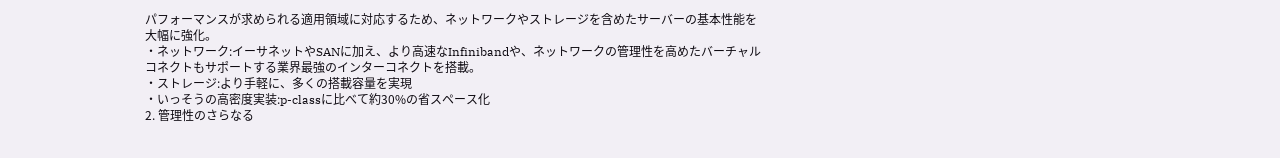パフォーマンスが求められる適用領域に対応するため、ネットワークやストレージを含めたサーバーの基本性能を大幅に強化。
・ネットワーク:イーサネットやSANに加え、より高速なInfinibandや、ネットワークの管理性を高めたバーチャルコネクトもサポートする業界最強のインターコネクトを搭載。
・ストレージ:より手軽に、多くの搭載容量を実現
・いっそうの高密度実装:p-classに比べて約30%の省スペース化
2. 管理性のさらなる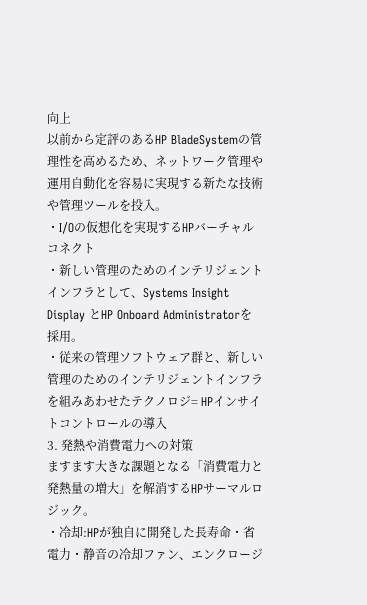向上
以前から定評のあるHP BladeSystemの管理性を高めるため、ネットワーク管理や運用自動化を容易に実現する新たな技術や管理ツールを投入。
・I/Oの仮想化を実現するHPバーチャルコネクト
・新しい管理のためのインテリジェントインフラとして、Systems Insight Display とHP Onboard Administratorを採用。
・従来の管理ソフトウェア群と、新しい管理のためのインテリジェントインフラを組みあわせたテクノロジ= HPインサイトコントロールの導入
3. 発熱や消費電力への対策
ますます大きな課題となる「消費電力と発熱量の増大」を解消するHPサーマルロジック。
・冷却:HPが独自に開発した長寿命・省電力・静音の冷却ファン、エンクロージ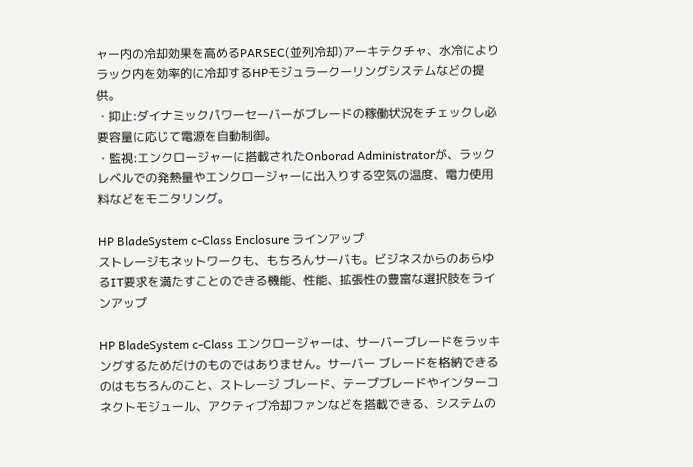ャー内の冷却効果を高めるPARSEC(並列冷却)アーキテクチャ、水冷によりラック内を効率的に冷却するHPモジュラークーリングシステムなどの提供。
・抑止:ダイナミックパワーセーバーがブレードの稼働状況をチェックし必要容量に応じて電源を自動制御。
・監視:エンクロージャーに搭載されたOnborad Administratorが、ラックレベルでの発熱量やエンクロージャーに出入りする空気の温度、電力使用料などをモニタリング。

HP BladeSystem c-Class Enclosure ラインアップ
ストレージもネットワークも、もちろんサーバも。ビジネスからのあらゆるIT要求を満たすことのできる機能、性能、拡張性の豊富な選択肢をラインアップ

HP BladeSystem c-Class エンクロージャーは、サーバーブレードをラッキングするためだけのものではありません。サーバー ブレードを格納できるのはもちろんのこと、ストレージ ブレード、テープブレードやインターコネクトモジュール、アクティブ冷却ファンなどを搭載できる、システムの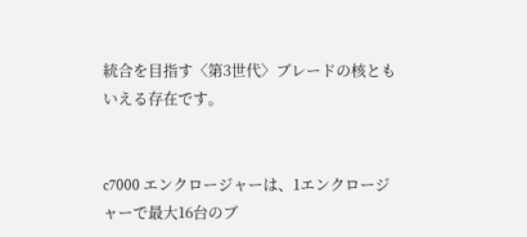統合を目指す〈第3世代〉ブレードの核ともいえる存在です。


c7000 エンクロージャーは、1エンクロージャーで最大16台のブ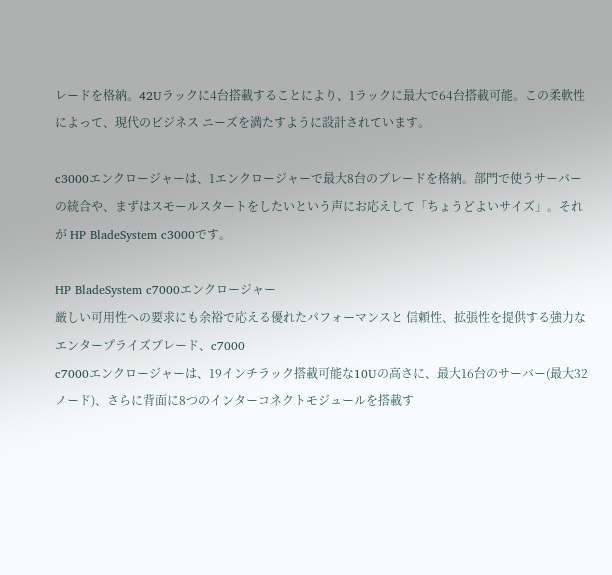レードを格納。42Uラックに4台搭載することにより、1ラックに最大で64台搭載可能。この柔軟性によって、現代のビジネス ニーズを満たすように設計されています。

c3000エンクロージャーは、1エンクロージャーで最大8台のブレードを格納。部門で使うサーバーの統合や、まずはスモールスタートをしたいという声にお応えして「ちょうどよいサイズ」。それが HP BladeSystem c3000です。

HP BladeSystem c7000エンクロージャー
厳しい可用性への要求にも余裕で応える優れたパフォーマンスと 信頼性、拡張性を提供する強力なエンタープライズブレード、c7000
c7000エンクロージャーは、19インチラック搭載可能な10Uの高さに、最大16台のサーバー(最大32ノード)、さらに背面に8つのインターコネクトモジュールを搭載す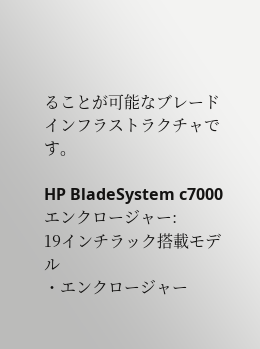ることが可能なブレードインフラストラクチャです。

HP BladeSystem c7000エンクロージャー:
19インチラック搭載モデル
・エンクロージャー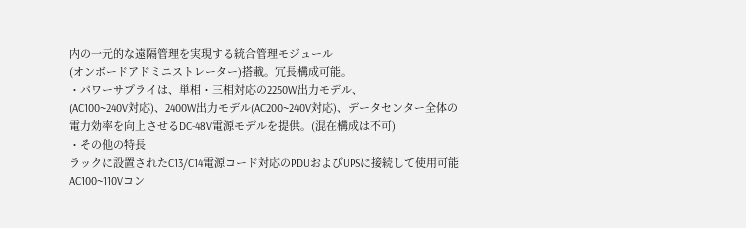内の一元的な遠隔管理を実現する統合管理モジュール
(オンボードアドミニストレーター)搭載。冗長構成可能。
・パワーサプライは、単相・三相対応の2250W出力モデル、
(AC100~240V対応)、2400W出力モデル(AC200~240V対応)、データセンター全体の
電力効率を向上させるDC-48V電源モデルを提供。(混在構成は不可)
・その他の特長
ラックに設置されたC13/C14電源コード対応のPDUおよびUPSに接続して使用可能
AC100~110Vコン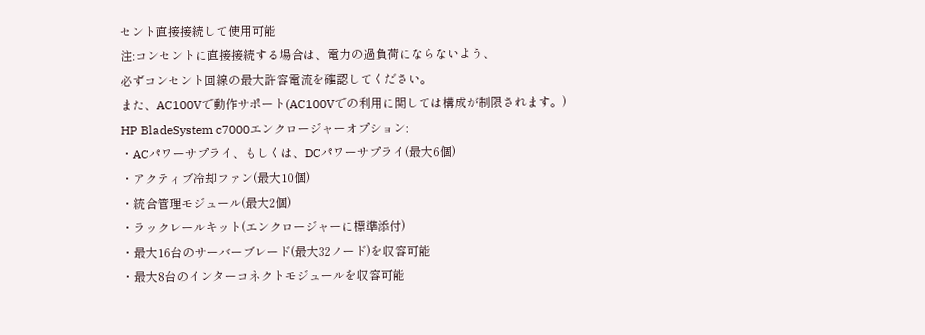セント直接接続して使用可能
注:コンセントに直接接続する場合は、電力の過負荷にならないよう、
必ずコンセント回線の最大許容電流を確認してください。
また、AC100Vで動作サポート(AC100Vでの利用に関しては構成が制限されます。)
HP BladeSystem c7000エンクロージャーオプション:
・ACパワーサプライ、もしくは、DCパワーサプライ(最大6個)
・アクティブ冷却ファン(最大10個)
・統合管理モジュール(最大2個)
・ラックレールキット(エンクロージャーに標準添付)
・最大16台のサーバーブレード(最大32ノード)を収容可能
・最大8台のインターコネクトモジュールを収容可能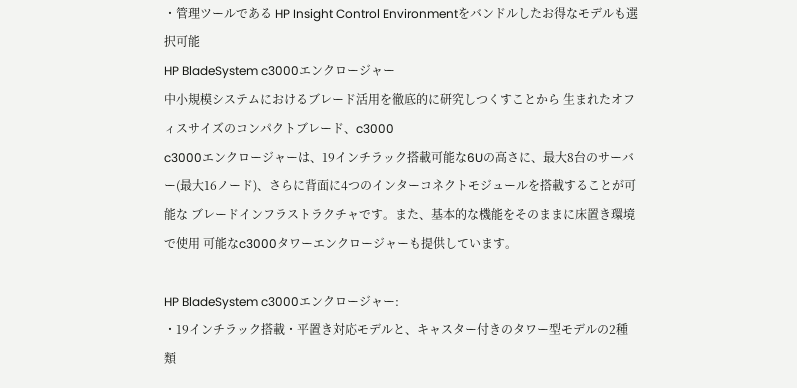・管理ツールである HP Insight Control Environmentをバンドルしたお得なモデルも選択可能
HP BladeSystem c3000エンクロージャー
中小規模システムにおけるブレード活用を徹底的に研究しつくすことから 生まれたオフィスサイズのコンパクトブレード、c3000
c3000エンクロージャーは、19インチラック搭載可能な6Uの高さに、最大8台のサーバー(最大16ノード)、さらに背面に4つのインターコネクトモジュールを搭載することが可能な ブレードインフラストラクチャです。また、基本的な機能をそのままに床置き環境で使用 可能なc3000タワーエンクロージャーも提供しています。

HP BladeSystem c3000エンクロージャー:
・19インチラック搭載・平置き対応モデルと、キャスター付きのタワー型モデルの2種類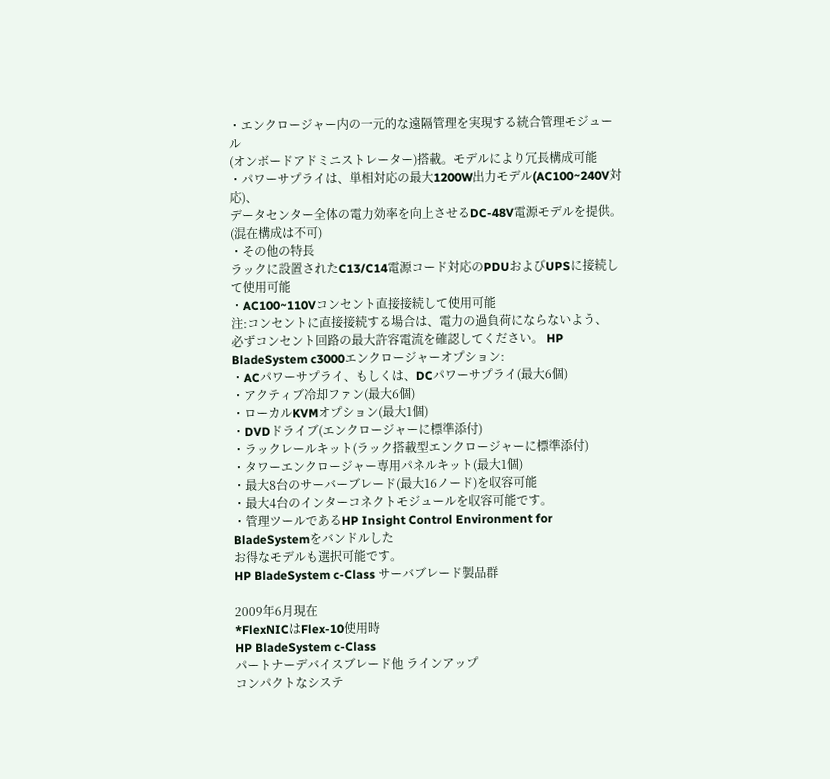・エンクロージャー内の一元的な遠隔管理を実現する統合管理モジュール
(オンボードアドミニストレーター)搭載。モデルにより冗長構成可能
・パワーサプライは、単相対応の最大1200W出力モデル(AC100~240V対応)、
データセンター全体の電力効率を向上させるDC-48V電源モデルを提供。(混在構成は不可)
・その他の特長
ラックに設置されたC13/C14電源コード対応のPDUおよびUPSに接続して使用可能
・AC100~110Vコンセント直接接続して使用可能
注:コンセントに直接接続する場合は、電力の過負荷にならないよう、
必ずコンセント回路の最大許容電流を確認してください。 HP BladeSystem c3000エンクロージャーオプション:
・ACパワーサプライ、もしくは、DCパワーサプライ(最大6個)
・アクティブ冷却ファン(最大6個)
・ローカルKVMオプション(最大1個)
・DVDドライブ(エンクロージャーに標準添付)
・ラックレールキット(ラック搭載型エンクロージャーに標準添付)
・タワーエンクロージャー専用パネルキット(最大1個)
・最大8台のサーバーブレード(最大16ノード)を収容可能
・最大4台のインターコネクトモジュールを収容可能です。
・管理ツールであるHP Insight Control Environment for BladeSystemをバンドルした
お得なモデルも選択可能です。
HP BladeSystem c-Class サーバブレード製品群

2009年6月現在
*FlexNICはFlex-10使用時
HP BladeSystem c-Class
パートナーデバイスブレード他 ラインアップ
コンパクトなシステ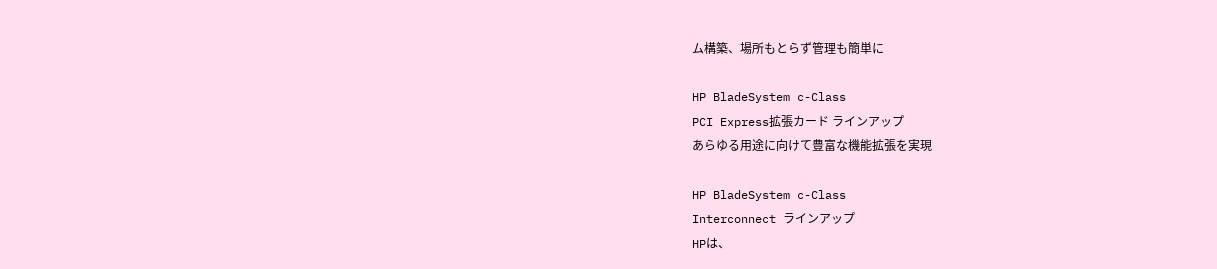ム構築、場所もとらず管理も簡単に

HP BladeSystem c-Class
PCI Express拡張カード ラインアップ
あらゆる用途に向けて豊富な機能拡張を実現

HP BladeSystem c-Class
Interconnect ラインアップ
HPは、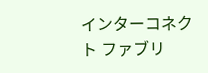インターコネクト ファブリ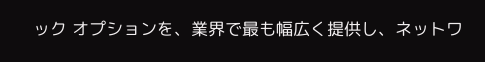ック オプションを、業界で最も幅広く提供し、ネットワ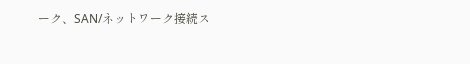ーク、SAN/ネットワーク接続ス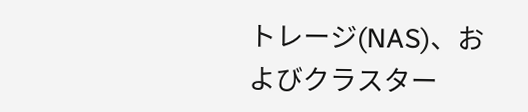トレージ(NAS)、およびクラスター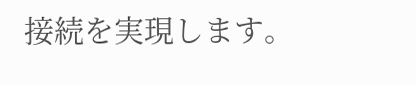接続を実現します。